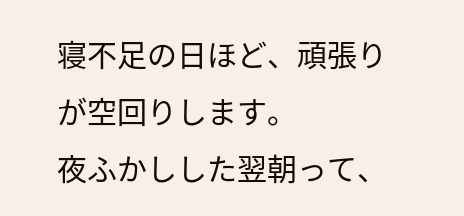寝不足の日ほど、頑張りが空回りします。
夜ふかしした翌朝って、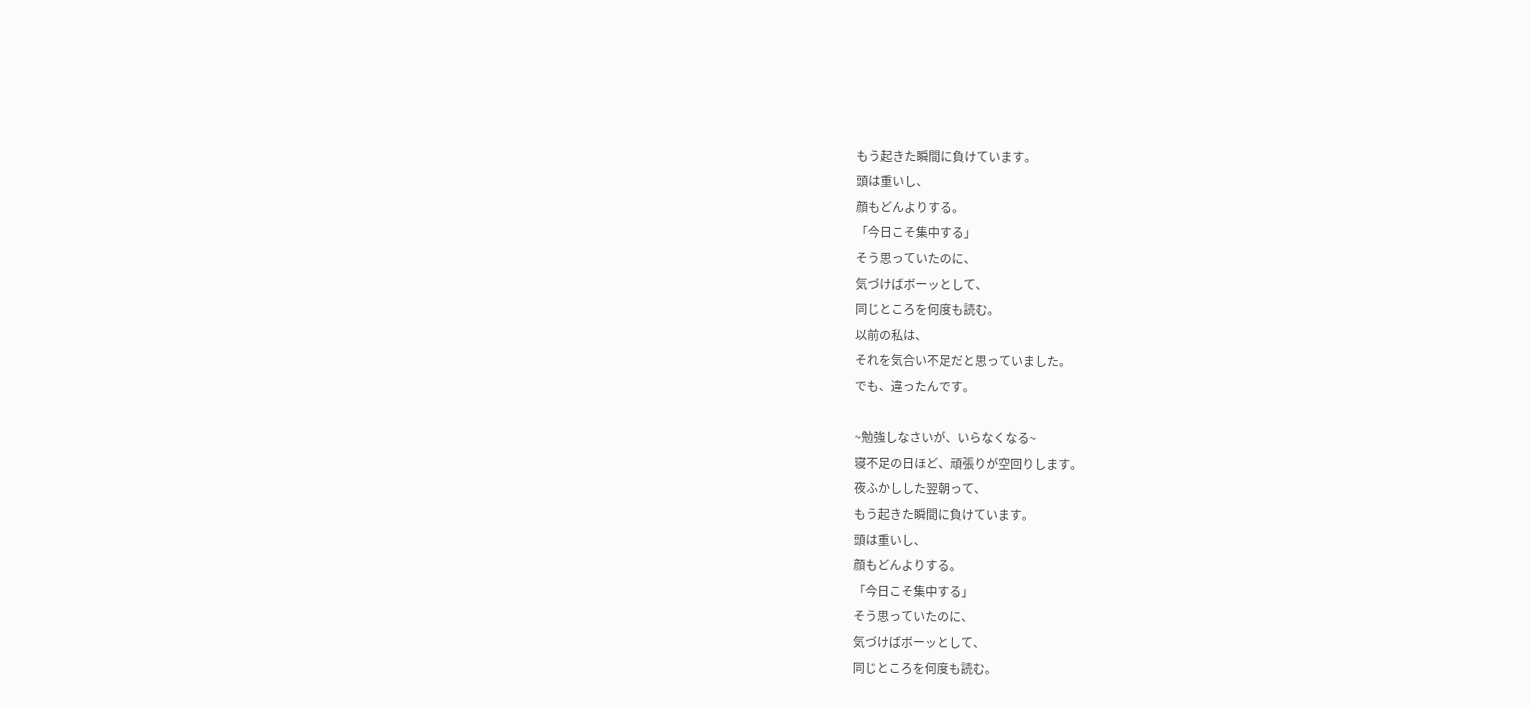もう起きた瞬間に負けています。
頭は重いし、
顔もどんよりする。
「今日こそ集中する」
そう思っていたのに、
気づけばボーッとして、
同じところを何度も読む。
以前の私は、
それを気合い不足だと思っていました。
でも、違ったんです。

~勉強しなさいが、いらなくなる~
寝不足の日ほど、頑張りが空回りします。
夜ふかしした翌朝って、
もう起きた瞬間に負けています。
頭は重いし、
顔もどんよりする。
「今日こそ集中する」
そう思っていたのに、
気づけばボーッとして、
同じところを何度も読む。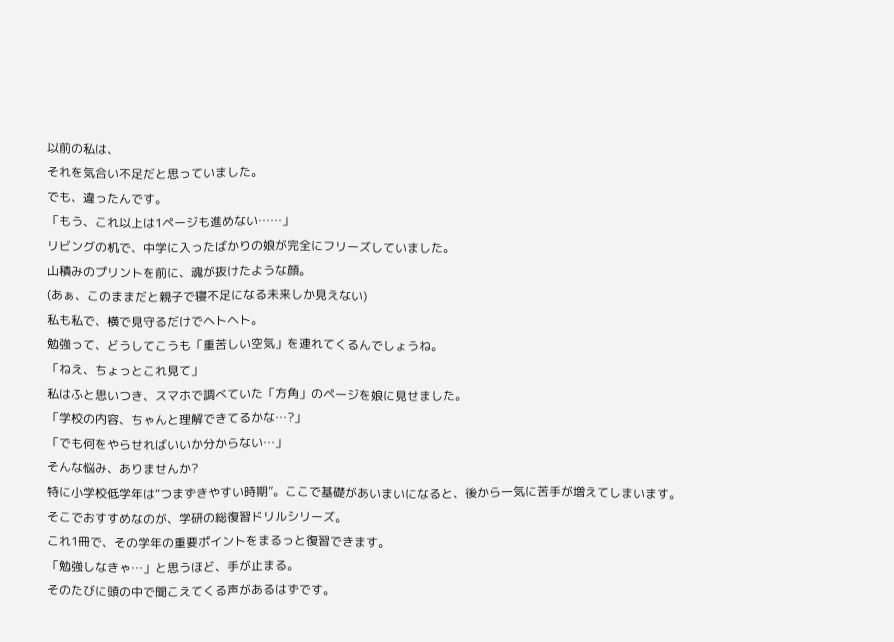以前の私は、
それを気合い不足だと思っていました。
でも、違ったんです。
「もう、これ以上は1ページも進めない……」
リビングの机で、中学に入ったばかりの娘が完全にフリーズしていました。
山積みのプリントを前に、魂が抜けたような顔。
(あぁ、このままだと親子で寝不足になる未来しか見えない)
私も私で、横で見守るだけでヘトヘト。
勉強って、どうしてこうも「重苦しい空気」を連れてくるんでしょうね。
「ねえ、ちょっとこれ見て」
私はふと思いつき、スマホで調べていた「方角」のページを娘に見せました。
「学校の内容、ちゃんと理解できてるかな…?」
「でも何をやらせればいいか分からない…」
そんな悩み、ありませんか?
特に小学校低学年は“つまずきやすい時期”。ここで基礎があいまいになると、後から一気に苦手が増えてしまいます。
そこでおすすめなのが、学研の総復習ドリルシリーズ。
これ1冊で、その学年の重要ポイントをまるっと復習できます。
「勉強しなきゃ…」と思うほど、手が止まる。
そのたびに頭の中で聞こえてくる声があるはずです。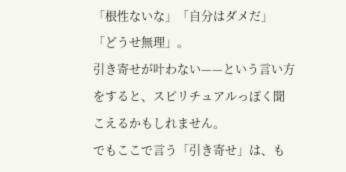「根性ないな」「自分はダメだ」「どうせ無理」。
引き寄せが叶わない——という言い方をすると、スピリチュアルっぽく聞こえるかもしれません。
でもここで言う「引き寄せ」は、も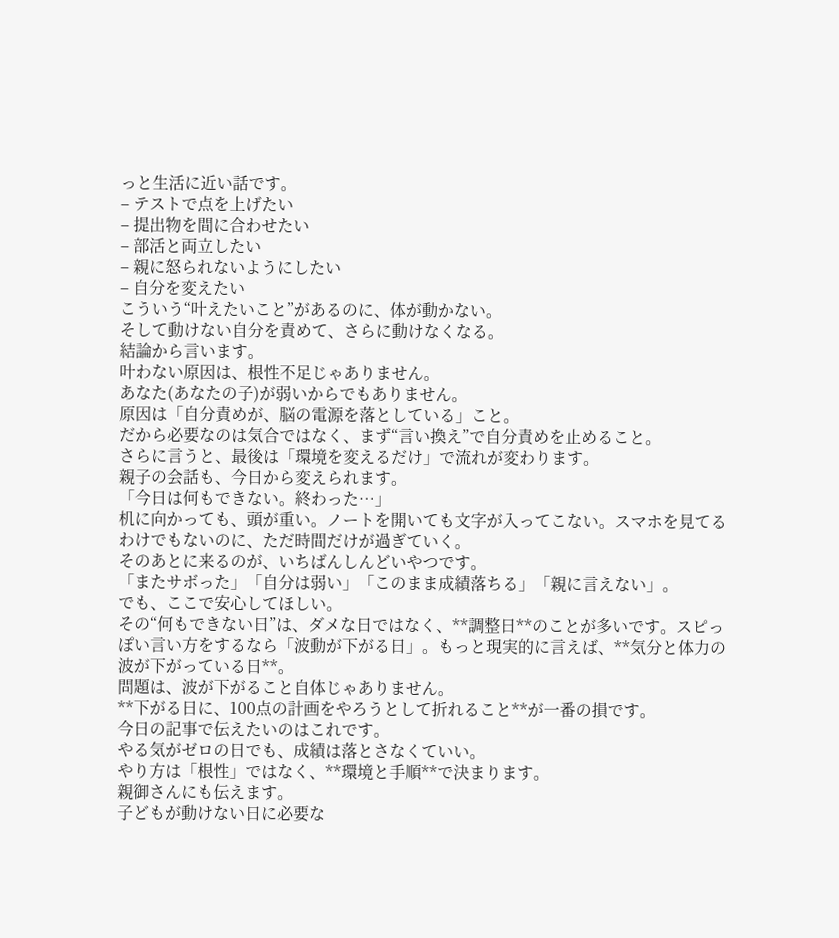っと生活に近い話です。
– テストで点を上げたい
– 提出物を間に合わせたい
– 部活と両立したい
– 親に怒られないようにしたい
– 自分を変えたい
こういう“叶えたいこと”があるのに、体が動かない。
そして動けない自分を責めて、さらに動けなくなる。
結論から言います。
叶わない原因は、根性不足じゃありません。
あなた(あなたの子)が弱いからでもありません。
原因は「自分責めが、脳の電源を落としている」こと。
だから必要なのは気合ではなく、まず“言い換え”で自分責めを止めること。
さらに言うと、最後は「環境を変えるだけ」で流れが変わります。
親子の会話も、今日から変えられます。
「今日は何もできない。終わった…」
机に向かっても、頭が重い。ノートを開いても文字が入ってこない。スマホを見てるわけでもないのに、ただ時間だけが過ぎていく。
そのあとに来るのが、いちばんしんどいやつです。
「またサボった」「自分は弱い」「このまま成績落ちる」「親に言えない」。
でも、ここで安心してほしい。
その“何もできない日”は、ダメな日ではなく、**調整日**のことが多いです。スピっぽい言い方をするなら「波動が下がる日」。もっと現実的に言えば、**気分と体力の波が下がっている日**。
問題は、波が下がること自体じゃありません。
**下がる日に、100点の計画をやろうとして折れること**が一番の損です。
今日の記事で伝えたいのはこれです。
やる気がゼロの日でも、成績は落とさなくていい。
やり方は「根性」ではなく、**環境と手順**で決まります。
親御さんにも伝えます。
子どもが動けない日に必要な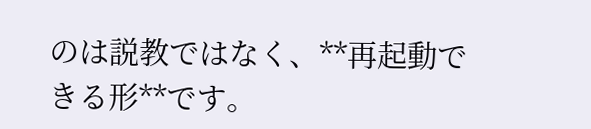のは説教ではなく、**再起動できる形**です。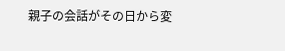親子の会話がその日から変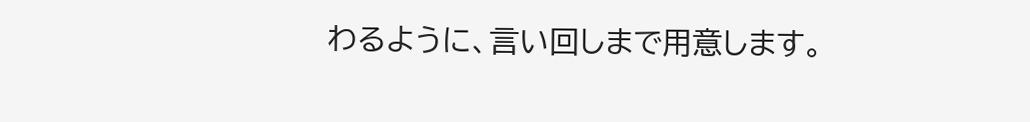わるように、言い回しまで用意します。